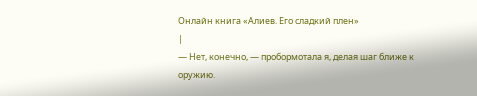Онлайн книга «Алиев. Его сладкий плен»
|
— Нет, конечно, — пробормотала я, делая шаг ближе к оружию.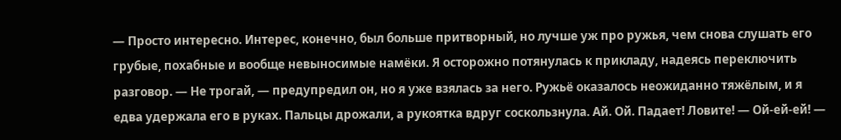— Просто интересно. Интерес, конечно, был больше притворный, но лучше уж про ружья, чем снова слушать его грубые, похабные и вообще невыносимые намёки. Я осторожно потянулась к прикладу, надеясь переключить разговор. — Не трогай, — предупредил он, но я уже взялась за него. Ружьё оказалось неожиданно тяжёлым, и я едва удержала его в руках. Пальцы дрожали, а рукоятка вдруг соскользнула. Ай. Ой. Падает! Ловите! — Ой-ей-ей! —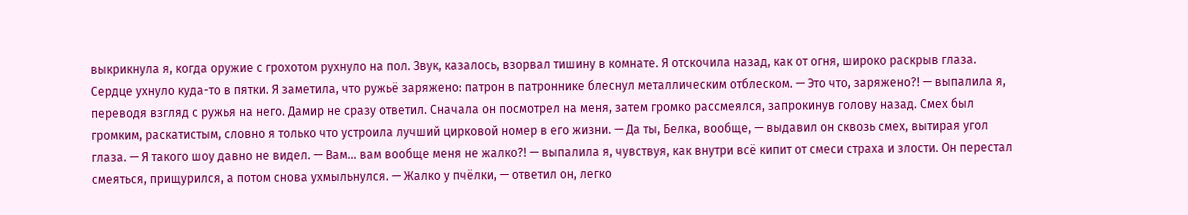выкрикнула я, когда оружие с грохотом рухнуло на пол. Звук, казалось, взорвал тишину в комнате. Я отскочила назад, как от огня, широко раскрыв глаза. Сердце ухнуло куда-то в пятки. Я заметила, что ружьё заряжено: патрон в патроннике блеснул металлическим отблеском. — Это что, заряжено?! — выпалила я, переводя взгляд с ружья на него. Дамир не сразу ответил. Сначала он посмотрел на меня, затем громко рассмеялся, запрокинув голову назад. Смех был громким, раскатистым, словно я только что устроила лучший цирковой номер в его жизни. — Да ты, Белка, вообще, — выдавил он сквозь смех, вытирая угол глаза. — Я такого шоу давно не видел. — Вам… вам вообще меня не жалко?! — выпалила я, чувствуя, как внутри всё кипит от смеси страха и злости. Он перестал смеяться, прищурился, а потом снова ухмыльнулся. — Жалко у пчёлки, — ответил он, легко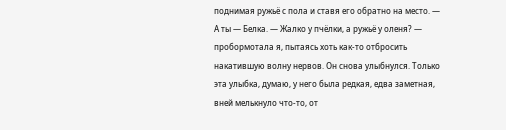поднимая ружьё с пола и ставя его обратно на место. — А ты — Белка. — Жалко у пчёлки, а ружьё у оленя? — пробормотала я, пытаясь хоть как-то отбросить накатившую волну нервов. Он снова улыбнулся. Только эта улыбка, думаю, у него была редкая, едва заметная, вней мелькнуло что-то, от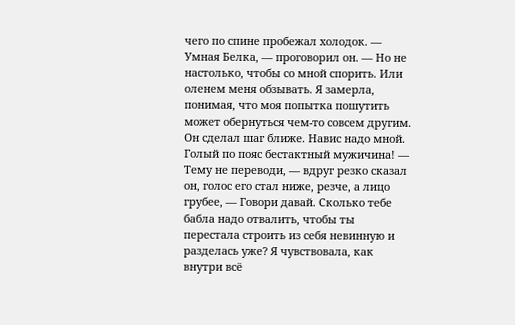чего по спине пробежал холодок. — Умная Белка, — проговорил он. — Но не настолько, чтобы со мной спорить. Или оленем меня обзывать. Я замерла, понимая, что моя попытка пошутить может обернуться чем-то совсем другим. Он сделал шаг ближе. Навис надо мной. Голый по пояс бестактный мужичина! — Тему не переводи, — вдруг резко сказал он, голос его стал ниже, резче, а лицо грубее, — Говори давай. Сколько тебе бабла надо отвалить, чтобы ты перестала строить из себя невинную и разделась уже? Я чувствовала, как внутри всё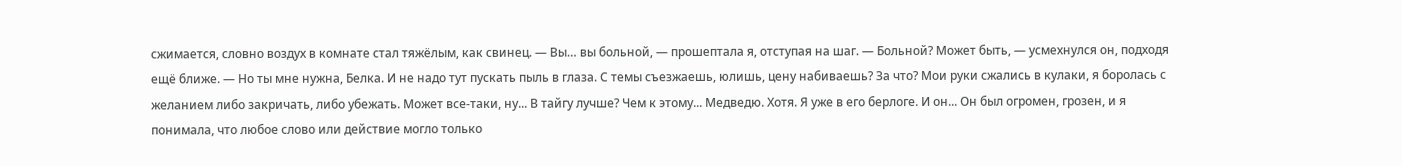сжимается, словно воздух в комнате стал тяжёлым, как свинец. — Вы… вы больной, — прошептала я, отступая на шаг. — Больной? Может быть, — усмехнулся он, подходя ещё ближе. — Но ты мне нужна, Белка. И не надо тут пускать пыль в глаза. С темы съезжаешь, юлишь, цену набиваешь? За что? Мои руки сжались в кулаки, я боролась с желанием либо закричать, либо убежать. Может все-таки, ну... В тайгу лучше? Чем к этому... Медведю. Хотя. Я уже в его берлоге. И он... Он был огромен, грозен, и я понимала, что любое слово или действие могло только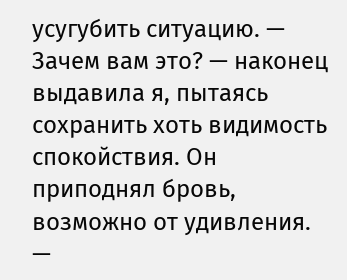усугубить ситуацию. — Зачем вам это? — наконец выдавила я, пытаясь сохранить хоть видимость спокойствия. Он приподнял бровь, возможно от удивления. —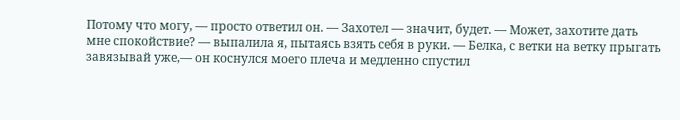Потому что могу, — просто ответил он. — Захотел — значит, будет. — Может, захотите дать мне спокойствие? — выпалила я, пытаясь взять себя в руки. — Белка, с ветки на ветку прыгать завязывай уже,— он коснулся моего плеча и медленно спустил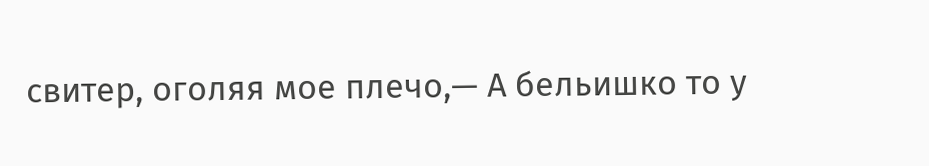свитер, оголяя мое плечо,— А бельишко то у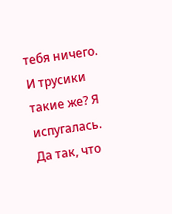тебя ничего. И трусики такие же? Я испугалась. Да так, что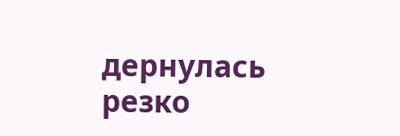дернулась резко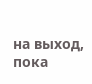на выход, пока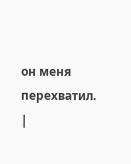он меня перехватил. |